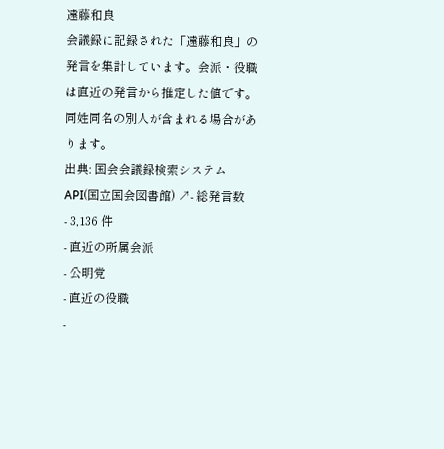遠藤和良
会議録に記録された「遠藤和良」の発言を集計しています。会派・役職は直近の発言から推定した値です。同姓同名の別人が含まれる場合があります。
出典: 国会会議録検索システム API(国立国会図書館) ↗- 総発言数
- 3,136 件
- 直近の所属会派
- 公明党
- 直近の役職
-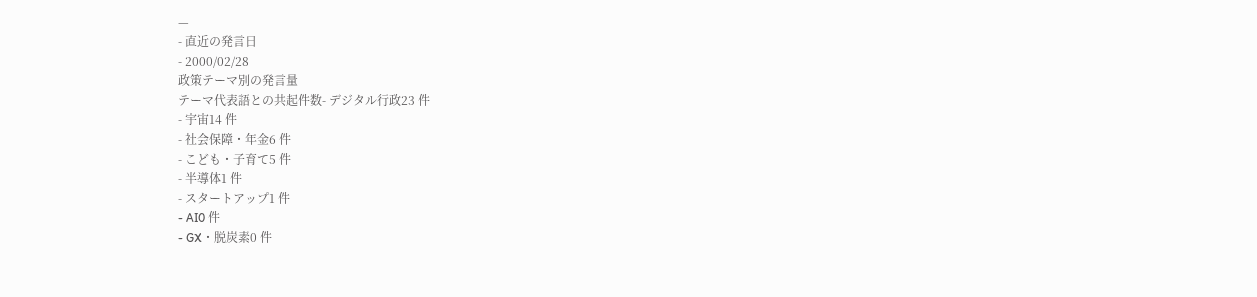—
- 直近の発言日
- 2000/02/28
政策テーマ別の発言量
テーマ代表語との共起件数- デジタル行政23 件
- 宇宙14 件
- 社会保障・年金6 件
- こども・子育て5 件
- 半導体1 件
- スタートアップ1 件
- AI0 件
- GX・脱炭素0 件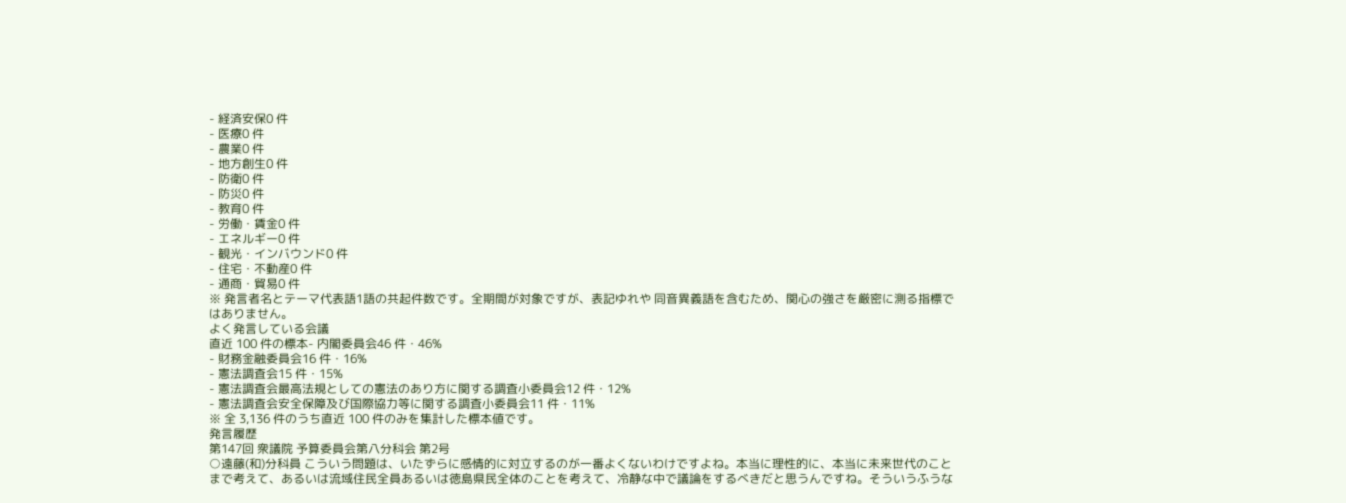- 経済安保0 件
- 医療0 件
- 農業0 件
- 地方創生0 件
- 防衛0 件
- 防災0 件
- 教育0 件
- 労働・賃金0 件
- エネルギー0 件
- 観光・インバウンド0 件
- 住宅・不動産0 件
- 通商・貿易0 件
※ 発言者名とテーマ代表語1語の共起件数です。全期間が対象ですが、表記ゆれや 同音異義語を含むため、関心の強さを厳密に測る指標ではありません。
よく発言している会議
直近 100 件の標本- 内閣委員会46 件・46%
- 財務金融委員会16 件・16%
- 憲法調査会15 件・15%
- 憲法調査会最高法規としての憲法のあり方に関する調査小委員会12 件・12%
- 憲法調査会安全保障及び国際協力等に関する調査小委員会11 件・11%
※ 全 3,136 件のうち直近 100 件のみを集計した標本値です。
発言履歴
第147回 衆議院 予算委員会第八分科会 第2号
○遠藤(和)分科員 こういう問題は、いたずらに感情的に対立するのが一番よくないわけですよね。本当に理性的に、本当に未来世代のことまで考えて、あるいは流域住民全員あるいは徳島県民全体のことを考えて、冷静な中で議論をするべきだと思うんですね。そういうふうな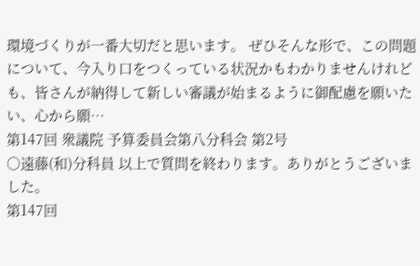環境づくりが一番大切だと思います。 ぜひそんな形で、この問題について、今入り口をつくっている状況かもわかりませんけれども、皆さんが納得して新しい審議が始まるように御配慮を願いたい、心から願…
第147回 衆議院 予算委員会第八分科会 第2号
○遠藤(和)分科員 以上で質問を終わります。ありがとうございました。
第147回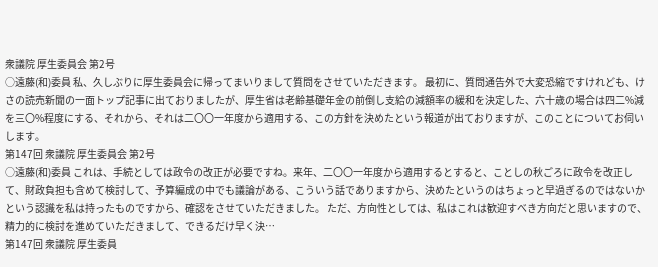衆議院 厚生委員会 第2号
○遠藤(和)委員 私、久しぶりに厚生委員会に帰ってまいりまして質問をさせていただきます。 最初に、質問通告外で大変恐縮ですけれども、けさの読売新聞の一面トップ記事に出ておりましたが、厚生省は老齢基礎年金の前倒し支給の減額率の緩和を決定した、六十歳の場合は四二%減を三〇%程度にする、それから、それは二〇〇一年度から適用する、この方針を決めたという報道が出ておりますが、このことについてお伺いします。
第147回 衆議院 厚生委員会 第2号
○遠藤(和)委員 これは、手続としては政令の改正が必要ですね。来年、二〇〇一年度から適用するとすると、ことしの秋ごろに政令を改正して、財政負担も含めて検討して、予算編成の中でも議論がある、こういう話でありますから、決めたというのはちょっと早過ぎるのではないかという認識を私は持ったものですから、確認をさせていただきました。 ただ、方向性としては、私はこれは歓迎すべき方向だと思いますので、精力的に検討を進めていただきまして、できるだけ早く決…
第147回 衆議院 厚生委員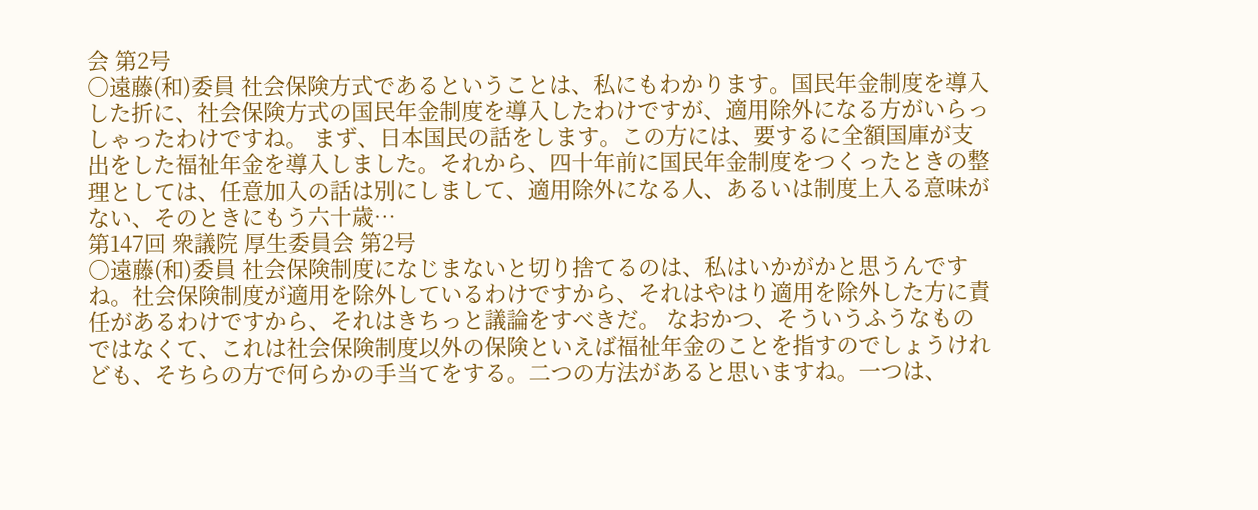会 第2号
○遠藤(和)委員 社会保険方式であるということは、私にもわかります。国民年金制度を導入した折に、社会保険方式の国民年金制度を導入したわけですが、適用除外になる方がいらっしゃったわけですね。 まず、日本国民の話をします。この方には、要するに全額国庫が支出をした福祉年金を導入しました。それから、四十年前に国民年金制度をつくったときの整理としては、任意加入の話は別にしまして、適用除外になる人、あるいは制度上入る意味がない、そのときにもう六十歳…
第147回 衆議院 厚生委員会 第2号
○遠藤(和)委員 社会保険制度になじまないと切り捨てるのは、私はいかがかと思うんですね。社会保険制度が適用を除外しているわけですから、それはやはり適用を除外した方に責任があるわけですから、それはきちっと議論をすべきだ。 なおかつ、そういうふうなものではなくて、これは社会保険制度以外の保険といえば福祉年金のことを指すのでしょうけれども、そちらの方で何らかの手当てをする。二つの方法があると思いますね。一つは、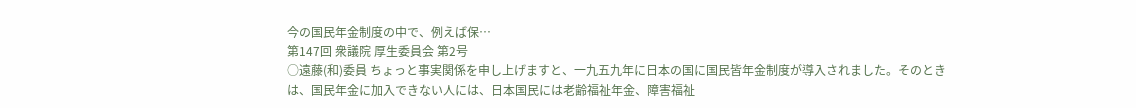今の国民年金制度の中で、例えば保…
第147回 衆議院 厚生委員会 第2号
○遠藤(和)委員 ちょっと事実関係を申し上げますと、一九五九年に日本の国に国民皆年金制度が導入されました。そのときは、国民年金に加入できない人には、日本国民には老齢福祉年金、障害福祉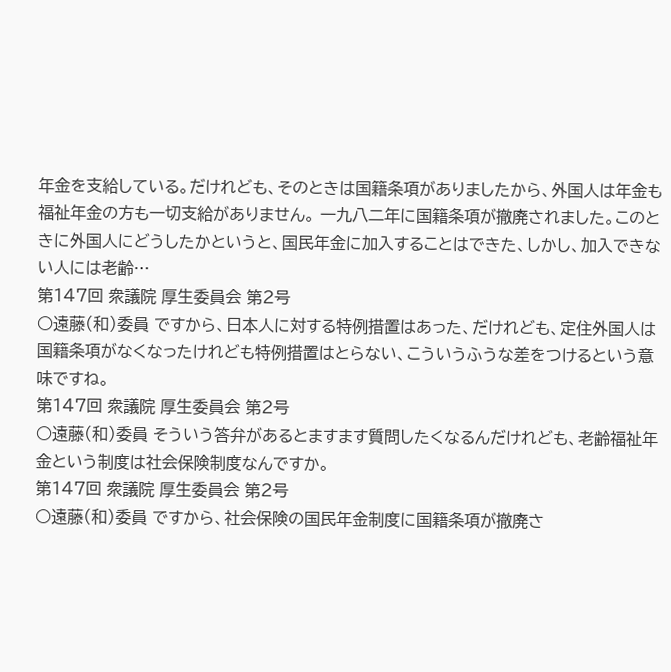年金を支給している。だけれども、そのときは国籍条項がありましたから、外国人は年金も福祉年金の方も一切支給がありません。 一九八二年に国籍条項が撤廃されました。このときに外国人にどうしたかというと、国民年金に加入することはできた、しかし、加入できない人には老齢…
第147回 衆議院 厚生委員会 第2号
○遠藤(和)委員 ですから、日本人に対する特例措置はあった、だけれども、定住外国人は国籍条項がなくなったけれども特例措置はとらない、こういうふうな差をつけるという意味ですね。
第147回 衆議院 厚生委員会 第2号
○遠藤(和)委員 そういう答弁があるとますます質問したくなるんだけれども、老齢福祉年金という制度は社会保険制度なんですか。
第147回 衆議院 厚生委員会 第2号
○遠藤(和)委員 ですから、社会保険の国民年金制度に国籍条項が撤廃さ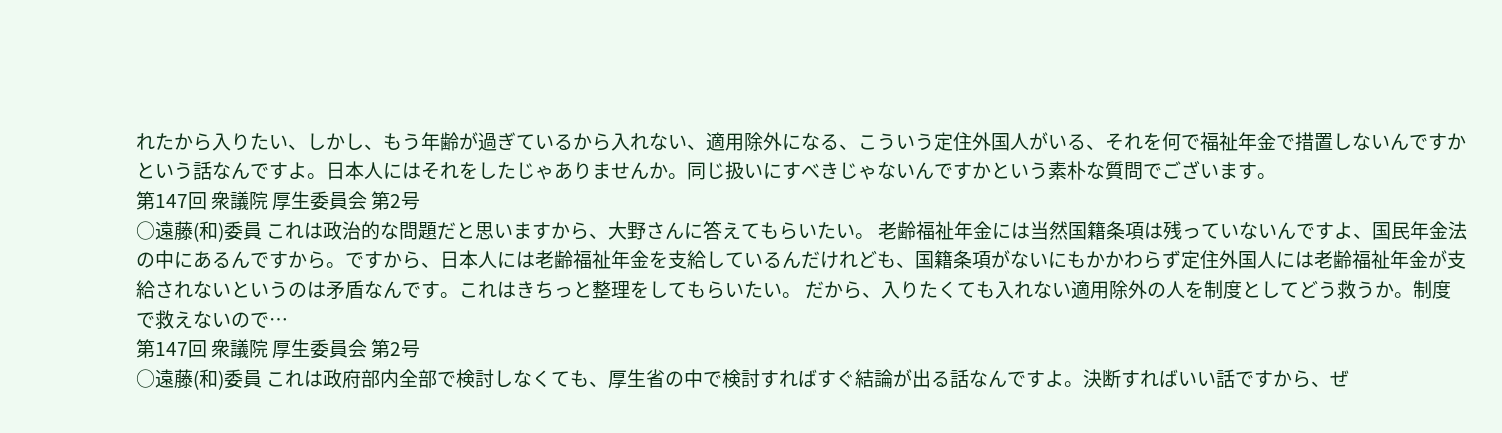れたから入りたい、しかし、もう年齢が過ぎているから入れない、適用除外になる、こういう定住外国人がいる、それを何で福祉年金で措置しないんですかという話なんですよ。日本人にはそれをしたじゃありませんか。同じ扱いにすべきじゃないんですかという素朴な質問でございます。
第147回 衆議院 厚生委員会 第2号
○遠藤(和)委員 これは政治的な問題だと思いますから、大野さんに答えてもらいたい。 老齢福祉年金には当然国籍条項は残っていないんですよ、国民年金法の中にあるんですから。ですから、日本人には老齢福祉年金を支給しているんだけれども、国籍条項がないにもかかわらず定住外国人には老齢福祉年金が支給されないというのは矛盾なんです。これはきちっと整理をしてもらいたい。 だから、入りたくても入れない適用除外の人を制度としてどう救うか。制度で救えないので…
第147回 衆議院 厚生委員会 第2号
○遠藤(和)委員 これは政府部内全部で検討しなくても、厚生省の中で検討すればすぐ結論が出る話なんですよ。決断すればいい話ですから、ぜ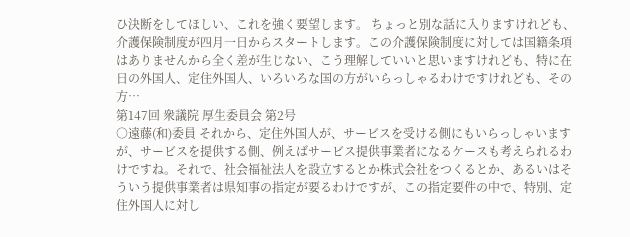ひ決断をしてほしい、これを強く要望します。 ちょっと別な話に入りますけれども、介護保険制度が四月一日からスタートします。この介護保険制度に対しては国籍条項はありませんから全く差が生じない、こう理解していいと思いますけれども、特に在日の外国人、定住外国人、いろいろな国の方がいらっしゃるわけですけれども、その方…
第147回 衆議院 厚生委員会 第2号
○遠藤(和)委員 それから、定住外国人が、サービスを受ける側にもいらっしゃいますが、サービスを提供する側、例えばサービス提供事業者になるケースも考えられるわけですね。それで、社会福祉法人を設立するとか株式会社をつくるとか、あるいはそういう提供事業者は県知事の指定が要るわけですが、この指定要件の中で、特別、定住外国人に対し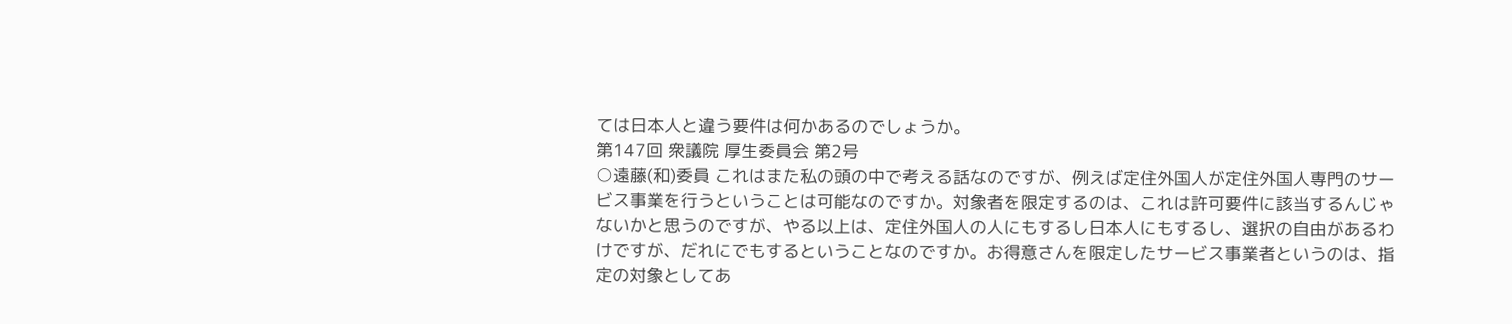ては日本人と違う要件は何かあるのでしょうか。
第147回 衆議院 厚生委員会 第2号
○遠藤(和)委員 これはまた私の頭の中で考える話なのですが、例えば定住外国人が定住外国人専門のサービス事業を行うということは可能なのですか。対象者を限定するのは、これは許可要件に該当するんじゃないかと思うのですが、やる以上は、定住外国人の人にもするし日本人にもするし、選択の自由があるわけですが、だれにでもするということなのですか。お得意さんを限定したサービス事業者というのは、指定の対象としてあ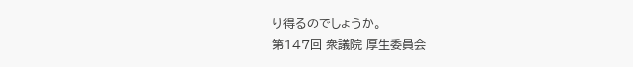り得るのでしょうか。
第147回 衆議院 厚生委員会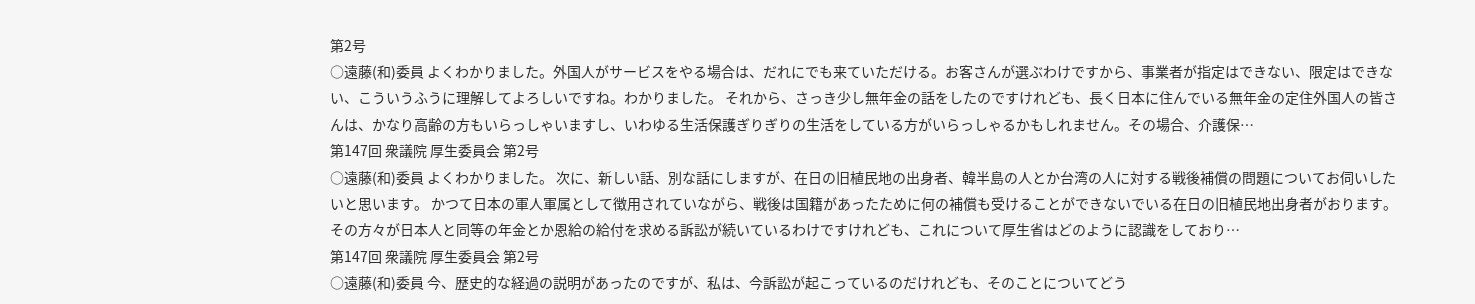第2号
○遠藤(和)委員 よくわかりました。外国人がサービスをやる場合は、だれにでも来ていただける。お客さんが選ぶわけですから、事業者が指定はできない、限定はできない、こういうふうに理解してよろしいですね。わかりました。 それから、さっき少し無年金の話をしたのですけれども、長く日本に住んでいる無年金の定住外国人の皆さんは、かなり高齢の方もいらっしゃいますし、いわゆる生活保護ぎりぎりの生活をしている方がいらっしゃるかもしれません。その場合、介護保…
第147回 衆議院 厚生委員会 第2号
○遠藤(和)委員 よくわかりました。 次に、新しい話、別な話にしますが、在日の旧植民地の出身者、韓半島の人とか台湾の人に対する戦後補償の問題についてお伺いしたいと思います。 かつて日本の軍人軍属として徴用されていながら、戦後は国籍があったために何の補償も受けることができないでいる在日の旧植民地出身者がおります。その方々が日本人と同等の年金とか恩給の給付を求める訴訟が続いているわけですけれども、これについて厚生省はどのように認識をしており…
第147回 衆議院 厚生委員会 第2号
○遠藤(和)委員 今、歴史的な経過の説明があったのですが、私は、今訴訟が起こっているのだけれども、そのことについてどう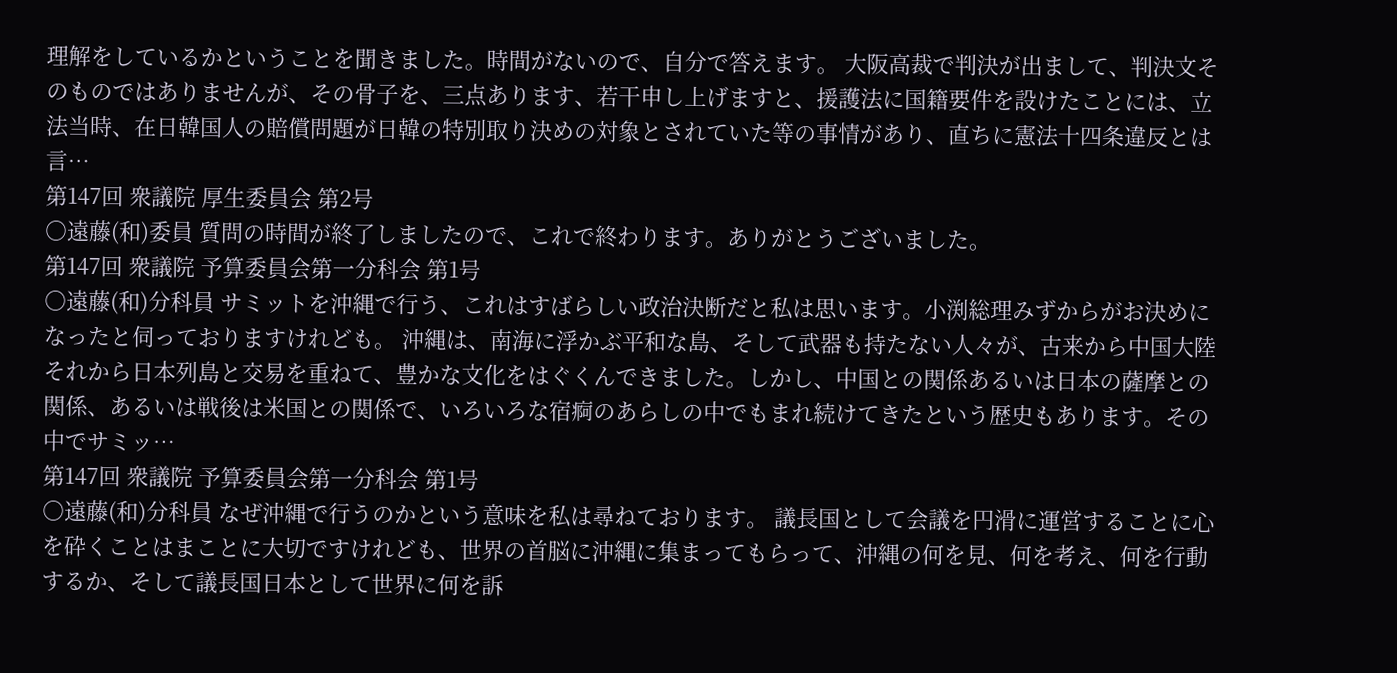理解をしているかということを聞きました。時間がないので、自分で答えます。 大阪高裁で判決が出まして、判決文そのものではありませんが、その骨子を、三点あります、若干申し上げますと、援護法に国籍要件を設けたことには、立法当時、在日韓国人の賠償問題が日韓の特別取り決めの対象とされていた等の事情があり、直ちに憲法十四条違反とは言…
第147回 衆議院 厚生委員会 第2号
○遠藤(和)委員 質問の時間が終了しましたので、これで終わります。ありがとうございました。
第147回 衆議院 予算委員会第一分科会 第1号
○遠藤(和)分科員 サミットを沖縄で行う、これはすばらしい政治決断だと私は思います。小渕総理みずからがお決めになったと伺っておりますけれども。 沖縄は、南海に浮かぶ平和な島、そして武器も持たない人々が、古来から中国大陸それから日本列島と交易を重ねて、豊かな文化をはぐくんできました。しかし、中国との関係あるいは日本の薩摩との関係、あるいは戦後は米国との関係で、いろいろな宿痾のあらしの中でもまれ続けてきたという歴史もあります。その中でサミッ…
第147回 衆議院 予算委員会第一分科会 第1号
○遠藤(和)分科員 なぜ沖縄で行うのかという意味を私は尋ねております。 議長国として会議を円滑に運営することに心を砕くことはまことに大切ですけれども、世界の首脳に沖縄に集まってもらって、沖縄の何を見、何を考え、何を行動するか、そして議長国日本として世界に何を訴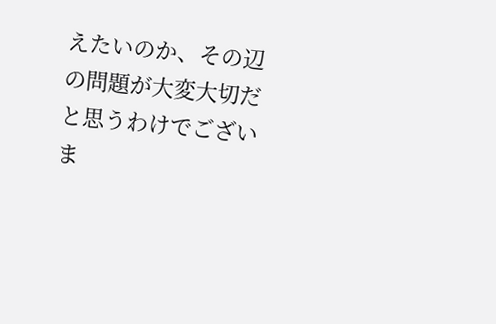えたいのか、その辺の問題が大変大切だと思うわけでございま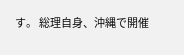す。 総理自身、沖縄で開催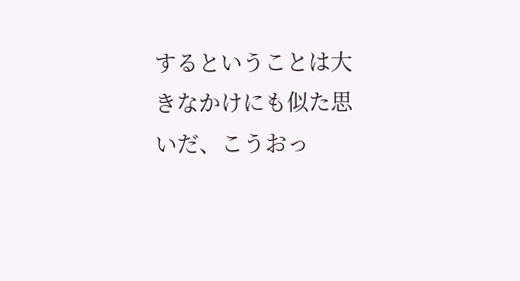するということは大きなかけにも似た思いだ、こうおっ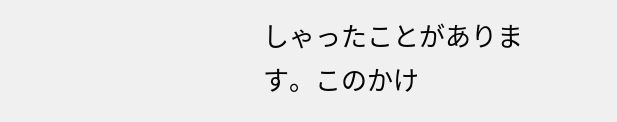しゃったことがあります。このかけ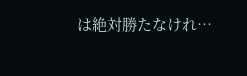は絶対勝たなけれ…